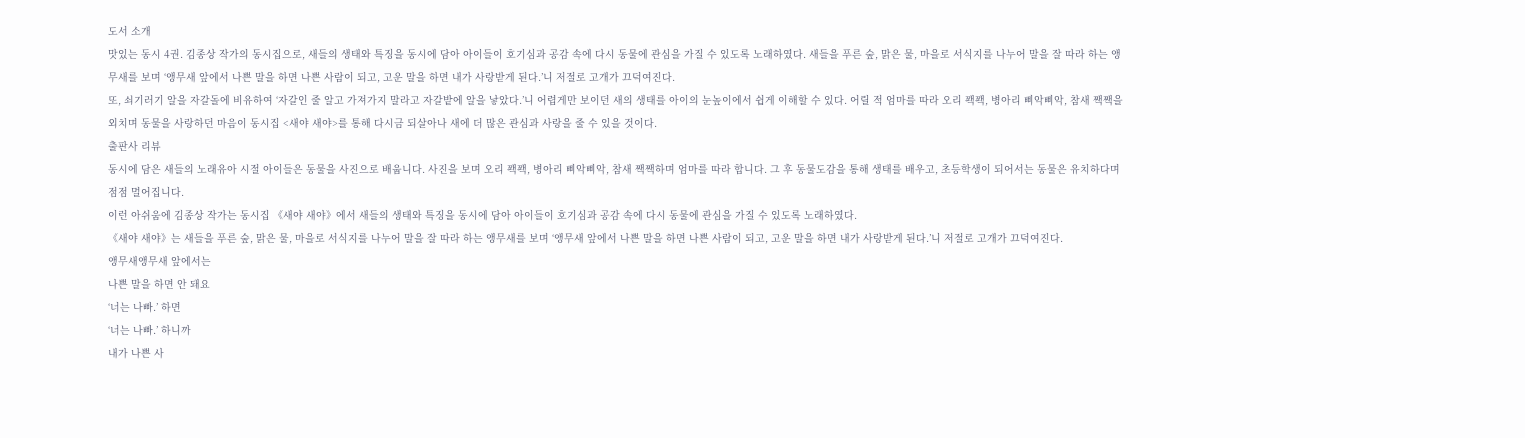도서 소개
맛있는 동시 4권. 김종상 작가의 동시집으로, 새들의 생태와 특징을 동시에 담아 아이들이 호기심과 공감 속에 다시 동물에 관심을 가질 수 있도록 노래하였다. 새들을 푸른 숲, 맑은 물, 마을로 서식지를 나누어 말을 잘 따라 하는 앵무새를 보며 ‘앵무새 앞에서 나쁜 말을 하면 나쁜 사람이 되고, 고운 말을 하면 내가 사랑받게 된다.’니 저절로 고개가 끄덕여진다.
또, 쇠기러기 알을 자갈돌에 비유하여 ‘자갈인 줄 알고 가져가지 말라고 자갈밭에 알을 낳았다.’니 어렵게만 보이던 새의 생태를 아이의 눈높이에서 쉽게 이해할 수 있다. 어릴 적 엄마를 따라 오리 꽥꽥, 병아리 삐악삐악, 참새 짹짹을 외치며 동물을 사랑하던 마음이 동시집 <새야 새야>를 통해 다시금 되살아나 새에 더 많은 관심과 사랑을 줄 수 있을 것이다.
출판사 리뷰
동시에 담은 새들의 노래유아 시절 아이들은 동물을 사진으로 배웁니다. 사진을 보며 오리 꽥꽥, 병아리 삐악삐악, 참새 짹짹하며 엄마를 따라 합니다. 그 후 동물도감을 통해 생태를 배우고, 초등학생이 되어서는 동물은 유치하다며 점점 멀어집니다.
이런 아쉬움에 김종상 작가는 동시집 《새야 새야》에서 새들의 생태와 특징을 동시에 담아 아이들이 호기심과 공감 속에 다시 동물에 관심을 가질 수 있도록 노래하였다.
《새야 새야》는 새들을 푸른 숲, 맑은 물, 마을로 서식지를 나누어 말을 잘 따라 하는 앵무새를 보며 ‘앵무새 앞에서 나쁜 말을 하면 나쁜 사람이 되고, 고운 말을 하면 내가 사랑받게 된다.’니 저절로 고개가 끄덕여진다.
앵무새앵무새 앞에서는
나쁜 말을 하면 안 돼요
‘너는 나빠.’ 하면
‘너는 나빠.’ 하니까
내가 나쁜 사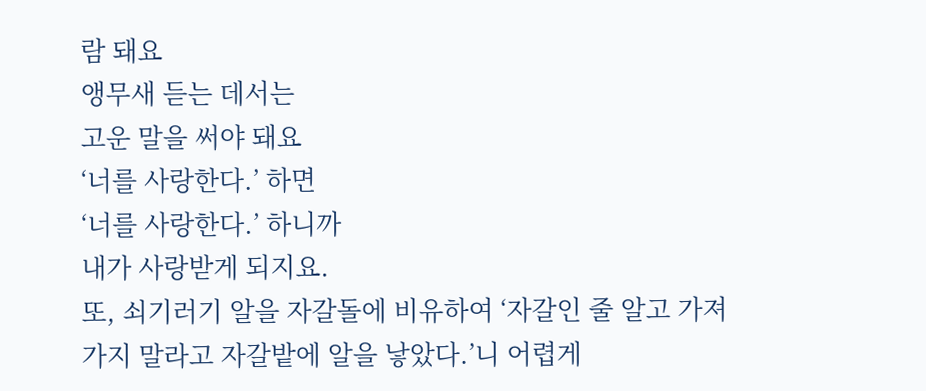람 돼요
앵무새 듣는 데서는
고운 말을 써야 돼요
‘너를 사랑한다.’ 하면
‘너를 사랑한다.’ 하니까
내가 사랑받게 되지요.
또, 쇠기러기 알을 자갈돌에 비유하여 ‘자갈인 줄 알고 가져가지 말라고 자갈밭에 알을 낳았다.’니 어렵게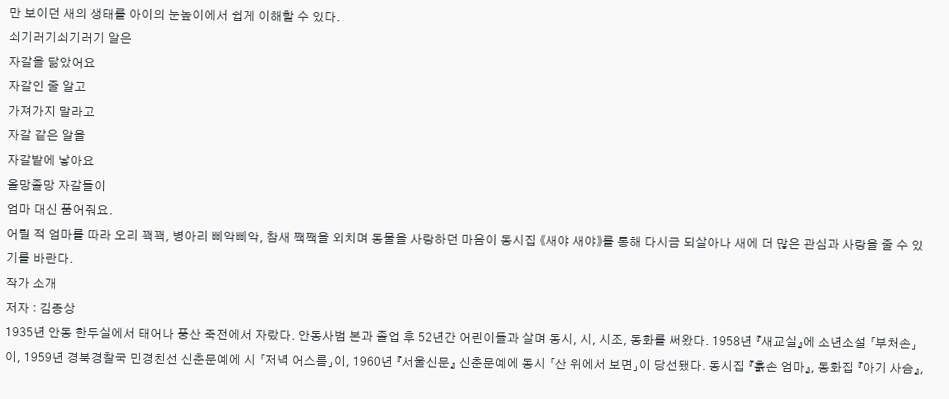만 보이던 새의 생태를 아이의 눈높이에서 쉽게 이해할 수 있다.
쇠기러기쇠기러기 알은
자갈을 닮았어요
자갈인 줄 알고
가져가지 말라고
자갈 같은 알을
자갈밭에 낳아요
올망졸망 자갈들이
엄마 대신 품어줘요.
어릴 적 엄마를 따라 오리 꽥꽥, 병아리 삐악삐악, 참새 짹짹을 외치며 동물을 사랑하던 마음이 동시집 《새야 새야》를 통해 다시금 되살아나 새에 더 많은 관심과 사랑을 줄 수 있기를 바란다.
작가 소개
저자 : 김종상
1935년 안동 한두실에서 태어나 풍산 죽전에서 자랐다. 안동사범 본과 졸업 후 52년간 어린이들과 살며 동시, 시, 시조, 동화를 써왔다. 1958년 『새교실』에 소년소설 「부처손」이, 1959년 경북경찰국 민경친선 신춘문예에 시 「저녁 어스름」이, 1960년 『서울신문』 신춘문예에 동시 「산 위에서 보면」이 당선됐다. 동시집 『흙손 엄마』, 동화집 『아기 사슴』,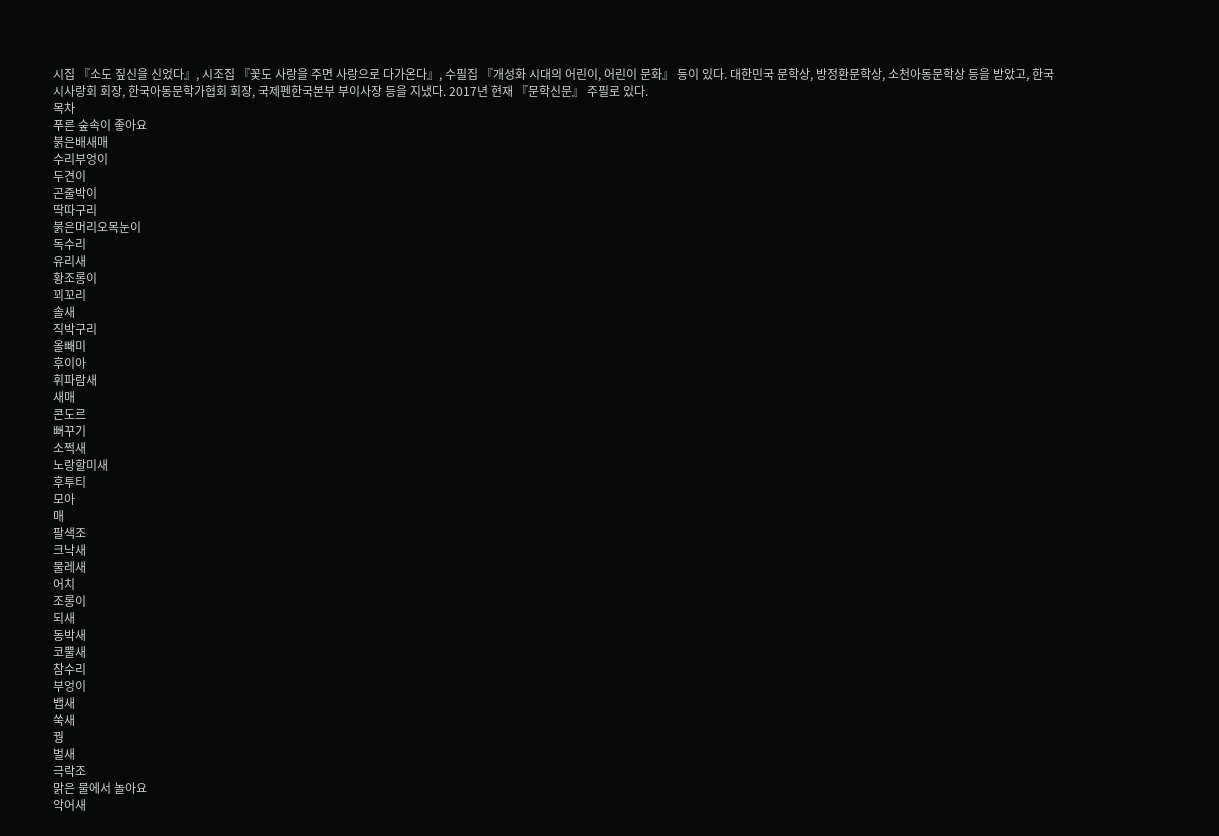시집 『소도 짚신을 신었다』, 시조집 『꽃도 사랑을 주면 사랑으로 다가온다』, 수필집 『개성화 시대의 어린이, 어린이 문화』 등이 있다. 대한민국 문학상, 방정환문학상, 소천아동문학상 등을 받았고, 한국시사랑회 회장, 한국아동문학가협회 회장, 국제펜한국본부 부이사장 등을 지냈다. 2017년 현재 『문학신문』 주필로 있다.
목차
푸른 숲속이 좋아요
붉은배새매
수리부엉이
두견이
곤줄박이
딱따구리
붉은머리오목눈이
독수리
유리새
황조롱이
꾀꼬리
솔새
직박구리
올빼미
후이아
휘파람새
새매
콘도르
뻐꾸기
소쩍새
노랑할미새
후투티
모아
매
팔색조
크낙새
물레새
어치
조롱이
되새
동박새
코뿔새
참수리
부엉이
뱁새
쑥새
꿩
벌새
극락조
맑은 물에서 놀아요
악어새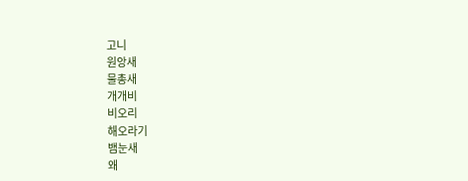고니
원앙새
물총새
개개비
비오리
해오라기
뱀눈새
왜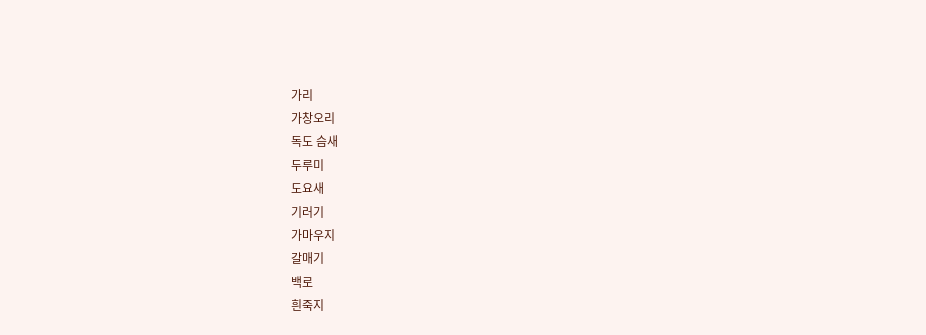가리
가창오리
독도 슴새
두루미
도요새
기러기
가마우지
갈매기
백로
흰죽지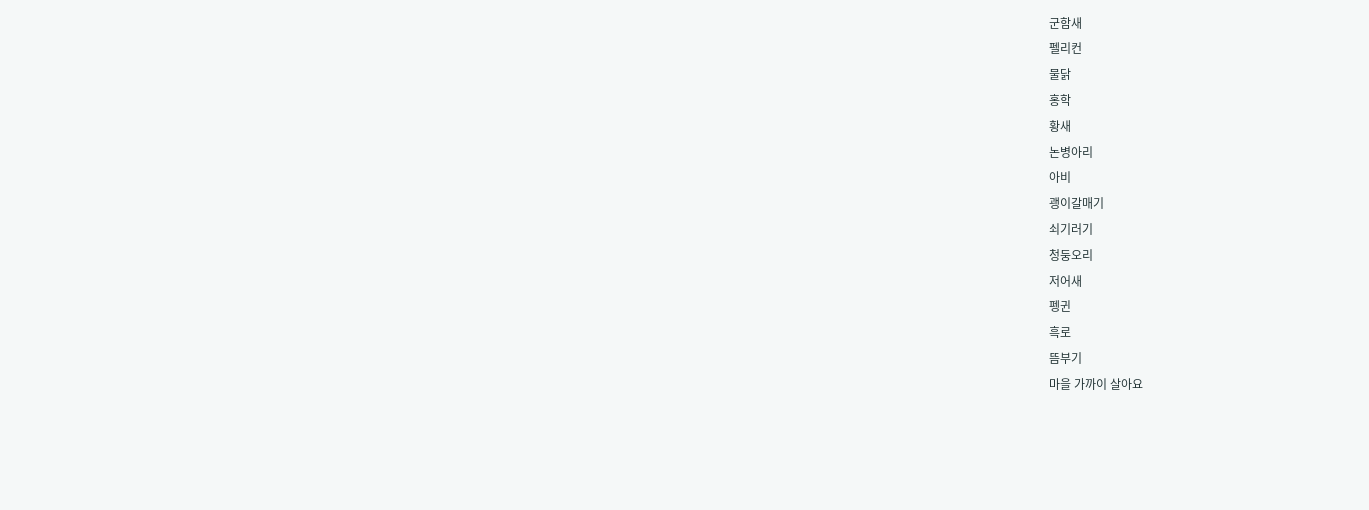군함새
펠리컨
물닭
홍학
황새
논병아리
아비
괭이갈매기
쇠기러기
청둥오리
저어새
펭귄
흑로
뜸부기
마을 가까이 살아요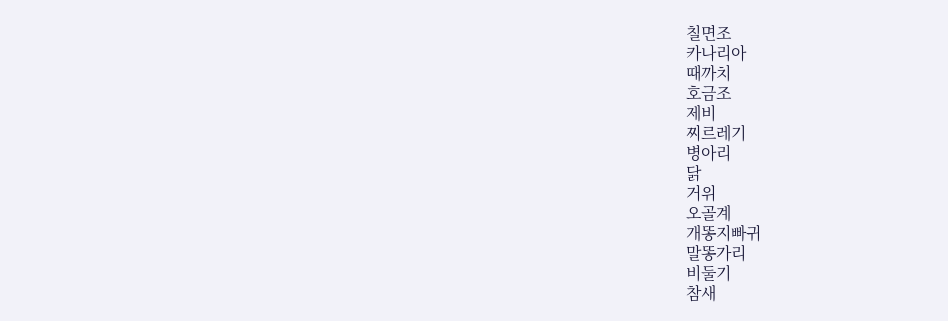칠면조
카나리아
때까치
호금조
제비
찌르레기
병아리
닭
거위
오골계
개똥지빠귀
말똥가리
비둘기
참새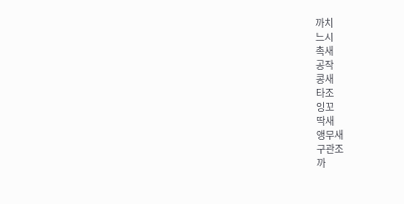까치
느시
촉새
공작
콩새
타조
잉꼬
딱새
앵무새
구관조
까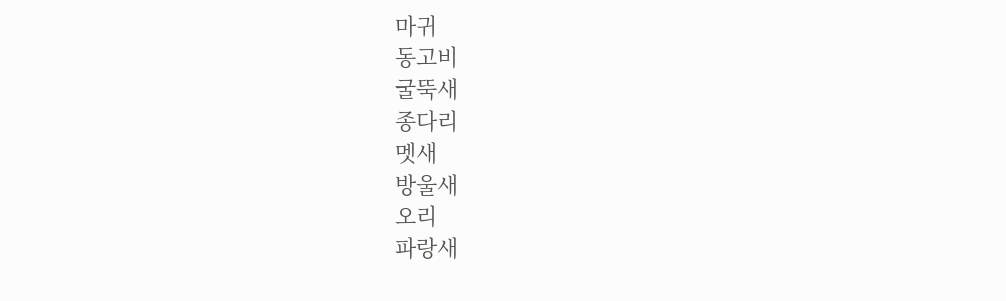마귀
동고비
굴뚝새
종다리
멧새
방울새
오리
파랑새